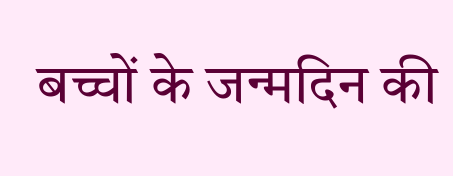बच्चों के जन्मदिन की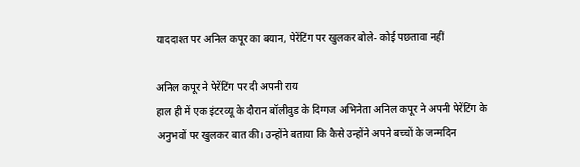याददाश्त पर अनिल कपूर का बयान, पेरेंटिंग पर खुलकर बोले- कोई पछतावा नहीं

अनिल कपूर ने पेरेंटिंग पर दी अपनी राय
हाल ही में एक इंटरव्यू के दौरान बॉलीवुड के दिग्गज अभिनेता अनिल कपूर ने अपनी पेरेंटिंग के अनुभवों पर खुलकर बात की। उन्होंने बताया कि कैसे उन्होंने अपने बच्चों के जन्मदिन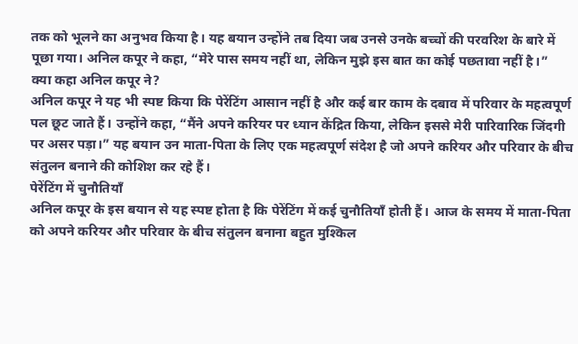तक को भूलने का अनुभव किया है। यह बयान उन्होंने तब दिया जब उनसे उनके बच्चों की परवरिश के बारे में पूछा गया। अनिल कपूर ने कहा, “मेरे पास समय नहीं था, लेकिन मुझे इस बात का कोई पछतावा नहीं है।”
क्या कहा अनिल कपूर ने?
अनिल कपूर ने यह भी स्पष्ट किया कि पेरेंटिंग आसान नहीं है और कई बार काम के दबाव में परिवार के महत्वपूर्ण पल छूट जाते हैं। उन्होंने कहा, “मैंने अपने करियर पर ध्यान केंद्रित किया, लेकिन इससे मेरी पारिवारिक जिंदगी पर असर पड़ा।” यह बयान उन माता-पिता के लिए एक महत्वपूर्ण संदेश है जो अपने करियर और परिवार के बीच संतुलन बनाने की कोशिश कर रहे हैं।
पेरेंटिंग में चुनौतियाँ
अनिल कपूर के इस बयान से यह स्पष्ट होता है कि पेरेंटिंग में कई चुनौतियाँ होती हैं। आज के समय में माता-पिता को अपने करियर और परिवार के बीच संतुलन बनाना बहुत मुश्किल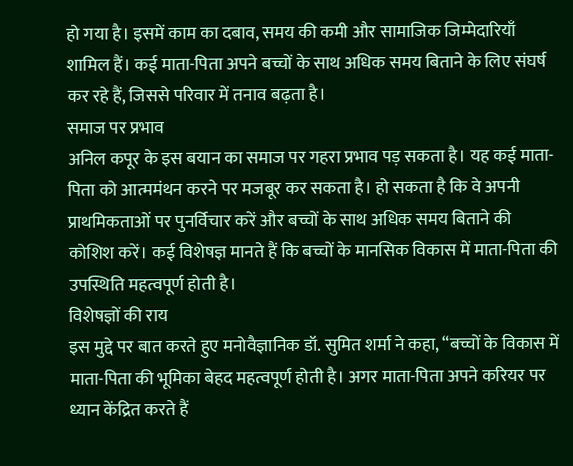हो गया है। इसमें काम का दबाव, समय की कमी और सामाजिक जिम्मेदारियाँ शामिल हैं। कई माता-पिता अपने बच्चों के साथ अधिक समय बिताने के लिए संघर्ष कर रहे हैं, जिससे परिवार में तनाव बढ़ता है।
समाज पर प्रभाव
अनिल कपूर के इस बयान का समाज पर गहरा प्रभाव पड़ सकता है। यह कई माता-पिता को आत्ममंथन करने पर मजबूर कर सकता है। हो सकता है कि वे अपनी प्राथमिकताओं पर पुनर्विचार करें और बच्चों के साथ अधिक समय बिताने की कोशिश करें। कई विशेषज्ञ मानते हैं कि बच्चों के मानसिक विकास में माता-पिता की उपस्थिति महत्वपूर्ण होती है।
विशेषज्ञों की राय
इस मुद्दे पर बात करते हुए मनोवैज्ञानिक डॉ. सुमित शर्मा ने कहा, “बच्चों के विकास में माता-पिता की भूमिका बेहद महत्वपूर्ण होती है। अगर माता-पिता अपने करियर पर ध्यान केंद्रित करते हैं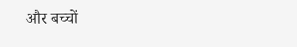और बच्चों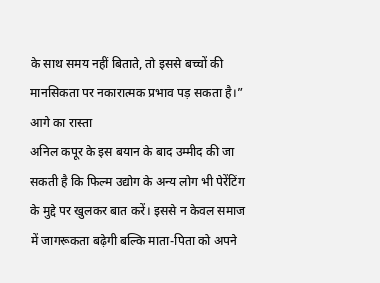के साथ समय नहीं बिताते, तो इससे बच्चों की मानसिकता पर नकारात्मक प्रभाव पड़ सकता है।”
आगे का रास्ता
अनिल कपूर के इस बयान के बाद उम्मीद की जा सकती है कि फिल्म उद्योग के अन्य लोग भी पेरेंटिंग के मुद्दे पर खुलकर बात करें। इससे न केवल समाज में जागरूकता बढ़ेगी बल्कि माता-पिता को अपने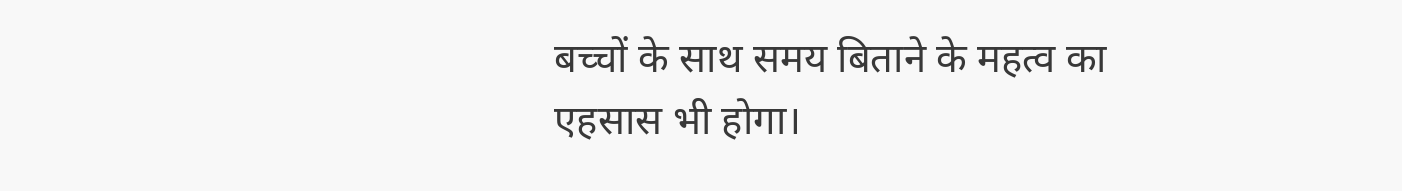बच्चों के साथ समय बिताने के महत्व का एहसास भी होगा।